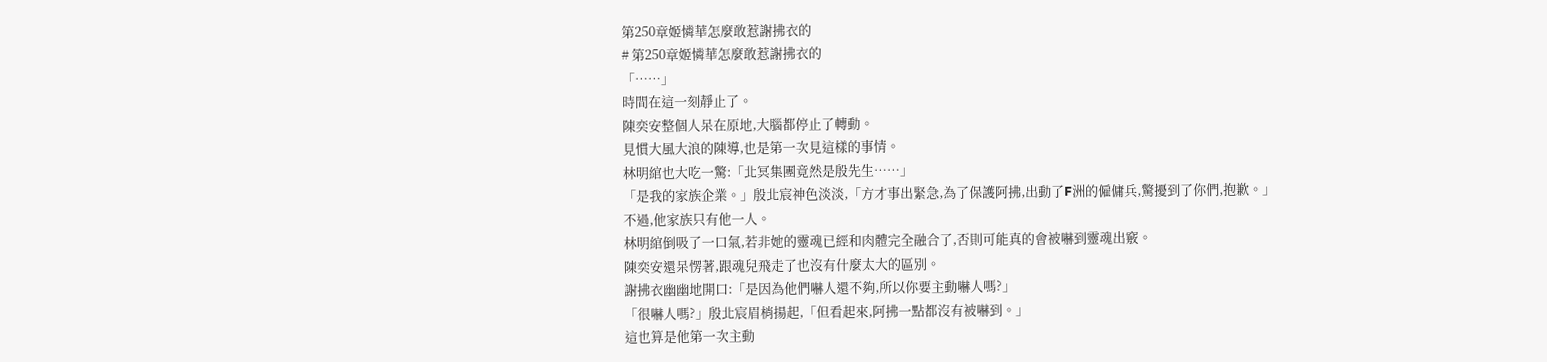第250章姬憐華怎麼敢惹謝拂衣的
# 第250章姬憐華怎麼敢惹謝拂衣的
「……」
時間在這一刻靜止了。
陳奕安整個人呆在原地,大腦都停止了轉動。
見慣大風大浪的陳導,也是第一次見這樣的事情。
林明綰也大吃一驚:「北冥集團竟然是殷先生……」
「是我的家族企業。」殷北宸神色淡淡,「方才事出緊急,為了保護阿拂,出動了F洲的僱傭兵,驚擾到了你們,抱歉。」
不過,他家族只有他一人。
林明綰倒吸了一口氣,若非她的靈魂已經和肉體完全融合了,否則可能真的會被嚇到靈魂出竅。
陳奕安還呆愣著,跟魂兒飛走了也沒有什麼太大的區別。
謝拂衣幽幽地開口:「是因為他們嚇人還不夠,所以你要主動嚇人嗎?」
「很嚇人嗎?」殷北宸眉梢揚起,「但看起來,阿拂一點都沒有被嚇到。」
這也算是他第一次主動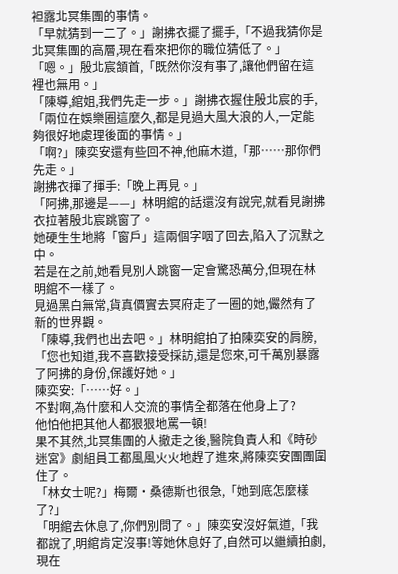袒露北冥集團的事情。
「早就猜到一二了。」謝拂衣擺了擺手,「不過我猜你是北冥集團的高層,現在看來把你的職位猜低了。」
「嗯。」殷北宸頷首,「既然你沒有事了,讓他們留在這裡也無用。」
「陳導,綰姐,我們先走一步。」謝拂衣握住殷北宸的手,「兩位在娛樂圈這麼久,都是見過大風大浪的人,一定能夠很好地處理後面的事情。」
「啊?」陳奕安還有些回不神,他麻木道,「那……那你們先走。」
謝拂衣揮了揮手:「晚上再見。」
「阿拂,那邊是——」林明綰的話還沒有說完,就看見謝拂衣拉著殷北宸跳窗了。
她硬生生地將「窗戶」這兩個字咽了回去,陷入了沉默之中。
若是在之前,她看見別人跳窗一定會驚恐萬分,但現在林明綰不一樣了。
見過黑白無常,貨真價實去冥府走了一圈的她,儼然有了新的世界觀。
「陳導,我們也出去吧。」林明綰拍了拍陳奕安的肩膀,「您也知道,我不喜歡接受採訪,還是您來,可千萬別暴露了阿拂的身份,保護好她。」
陳奕安:「……好。」
不對啊,為什麼和人交流的事情全都落在他身上了?
他怕他把其他人都狠狠地罵一頓!
果不其然,北冥集團的人撤走之後,醫院負責人和《時砂迷宮》劇組員工都風風火火地趕了進來,將陳奕安團團圍住了。
「林女士呢?」梅爾·桑德斯也很急,「她到底怎麼樣了?」
「明綰去休息了,你們別問了。」陳奕安沒好氣道,「我都說了,明綰肯定沒事!等她休息好了,自然可以繼續拍劇,現在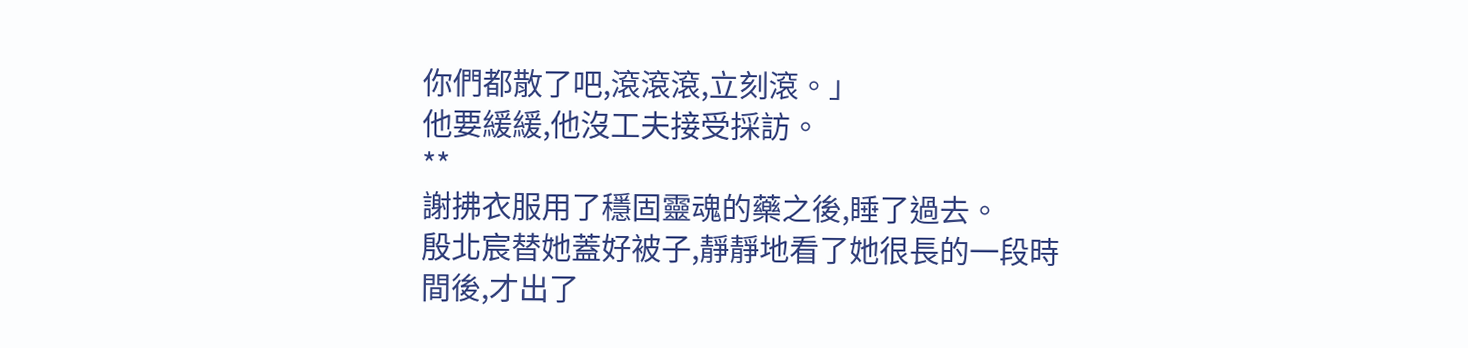你們都散了吧,滾滾滾,立刻滾。」
他要緩緩,他沒工夫接受採訪。
**
謝拂衣服用了穩固靈魂的藥之後,睡了過去。
殷北宸替她蓋好被子,靜靜地看了她很長的一段時間後,才出了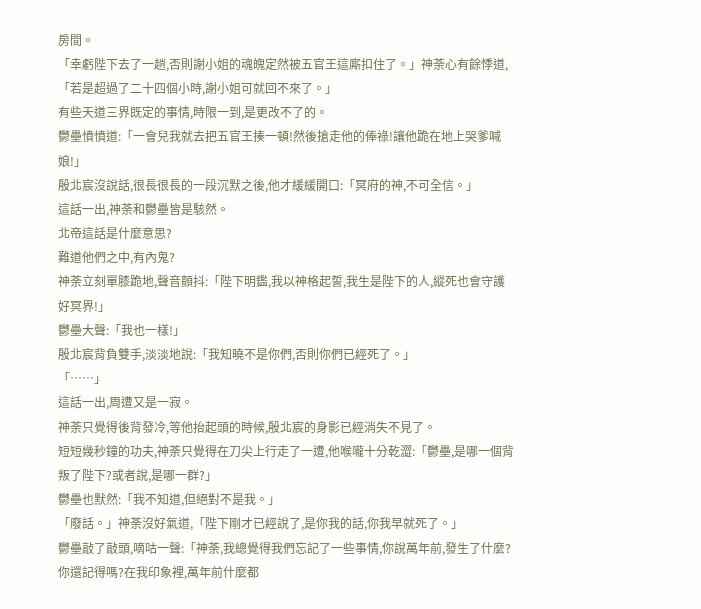房間。
「幸虧陛下去了一趟,否則謝小姐的魂魄定然被五官王這廝扣住了。」神荼心有餘悸道,「若是超過了二十四個小時,謝小姐可就回不來了。」
有些天道三界既定的事情,時限一到,是更改不了的。
鬱壘憤憤道:「一會兒我就去把五官王揍一頓!然後搶走他的俸祿!讓他跪在地上哭爹喊娘!」
殷北宸沒說話,很長很長的一段沉默之後,他才緩緩開口:「冥府的神,不可全信。」
這話一出,神荼和鬱壘皆是駭然。
北帝這話是什麼意思?
難道他們之中,有內鬼?
神荼立刻單膝跪地,聲音顫抖:「陛下明鑑,我以神格起誓,我生是陛下的人,縱死也會守護好冥界!」
鬱壘大聲:「我也一樣!」
殷北宸背負雙手,淡淡地說:「我知曉不是你們,否則你們已經死了。」
「……」
這話一出,周遭又是一寂。
神荼只覺得後背發冷,等他抬起頭的時候,殷北宸的身影已經消失不見了。
短短幾秒鐘的功夫,神荼只覺得在刀尖上行走了一遭,他喉嚨十分乾澀:「鬱壘,是哪一個背叛了陛下?或者說,是哪一群?」
鬱壘也默然:「我不知道,但絕對不是我。」
「廢話。」神荼沒好氣道,「陛下剛才已經說了,是你我的話,你我早就死了。」
鬱壘敲了敲頭,嘀咕一聲:「神荼,我總覺得我們忘記了一些事情,你說萬年前,發生了什麼?你還記得嗎?在我印象裡,萬年前什麼都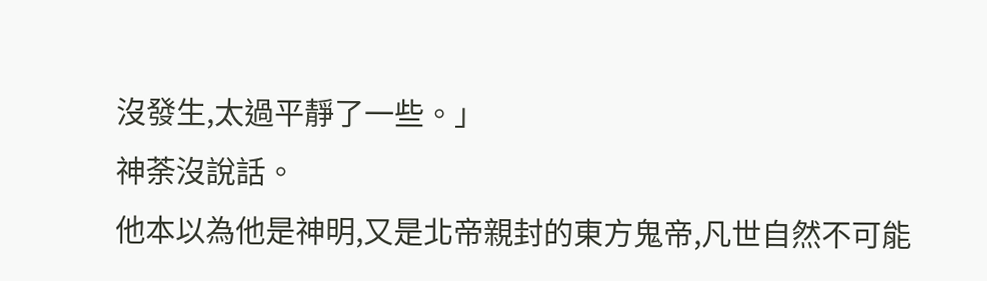沒發生,太過平靜了一些。」
神荼沒說話。
他本以為他是神明,又是北帝親封的東方鬼帝,凡世自然不可能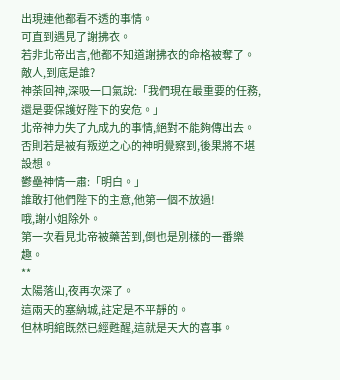出現連他都看不透的事情。
可直到遇見了謝拂衣。
若非北帝出言,他都不知道謝拂衣的命格被奪了。
敵人,到底是誰?
神荼回神,深吸一口氣說:「我們現在最重要的任務,還是要保護好陛下的安危。」
北帝神力失了九成九的事情,絕對不能夠傳出去。
否則若是被有叛逆之心的神明覺察到,後果將不堪設想。
鬱壘神情一肅:「明白。」
誰敢打他們陛下的主意,他第一個不放過!
哦,謝小姐除外。
第一次看見北帝被藥苦到,倒也是別樣的一番樂趣。
**
太陽落山,夜再次深了。
這兩天的塞納城,註定是不平靜的。
但林明綰既然已經甦醒,這就是天大的喜事。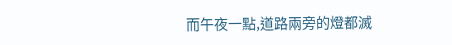而午夜一點,道路兩旁的燈都滅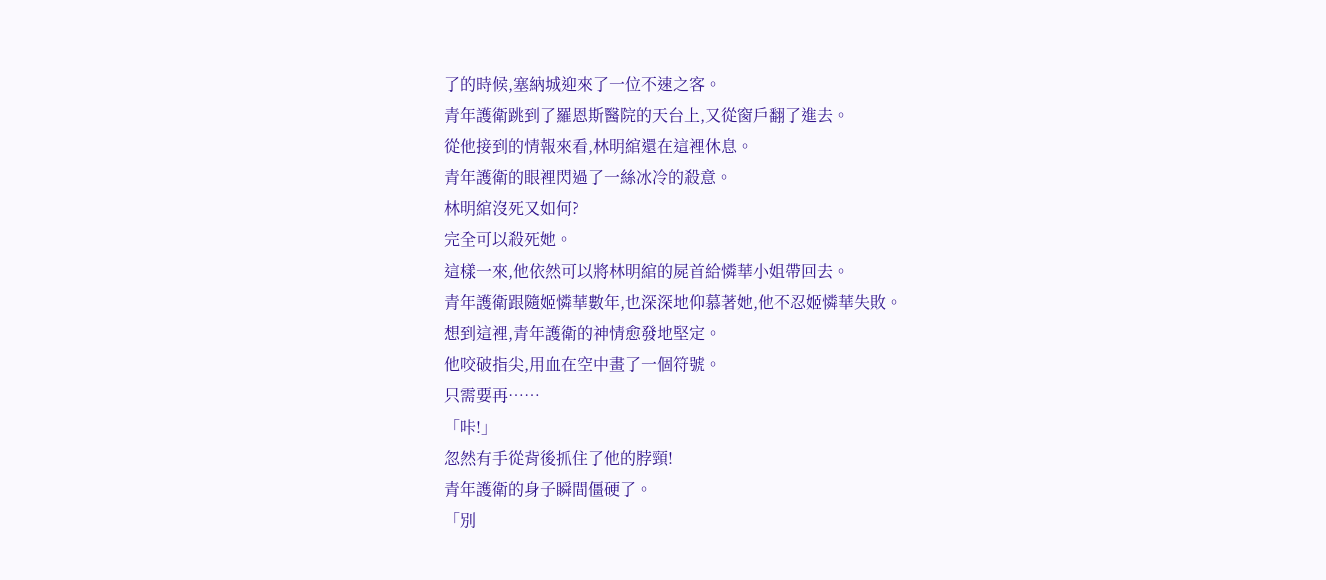了的時候,塞納城迎來了一位不速之客。
青年護衛跳到了羅恩斯醫院的天台上,又從窗戶翻了進去。
從他接到的情報來看,林明綰還在這裡休息。
青年護衛的眼裡閃過了一絲冰冷的殺意。
林明綰沒死又如何?
完全可以殺死她。
這樣一來,他依然可以將林明綰的屍首給憐華小姐帶回去。
青年護衛跟隨姬憐華數年,也深深地仰慕著她,他不忍姬憐華失敗。
想到這裡,青年護衛的神情愈發地堅定。
他咬破指尖,用血在空中畫了一個符號。
只需要再……
「咔!」
忽然有手從背後抓住了他的脖頸!
青年護衛的身子瞬間僵硬了。
「別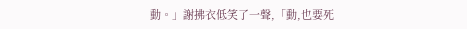動。」謝拂衣低笑了一聲,「動,也要死